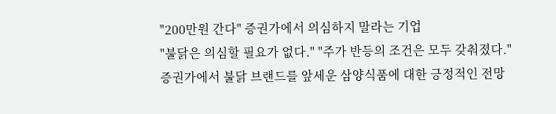"200만원 간다" 증권가에서 의심하지 말라는 기업
"불닭은 의심할 필요가 없다." "주가 반등의 조건은 모두 갖춰졌다." 증권가에서 불닭 브랜드를 앞세운 삼양식품에 대한 긍정적인 전망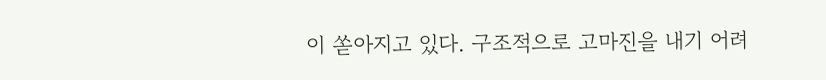이 쏟아지고 있다. 구조적으로 고마진을 내기 어려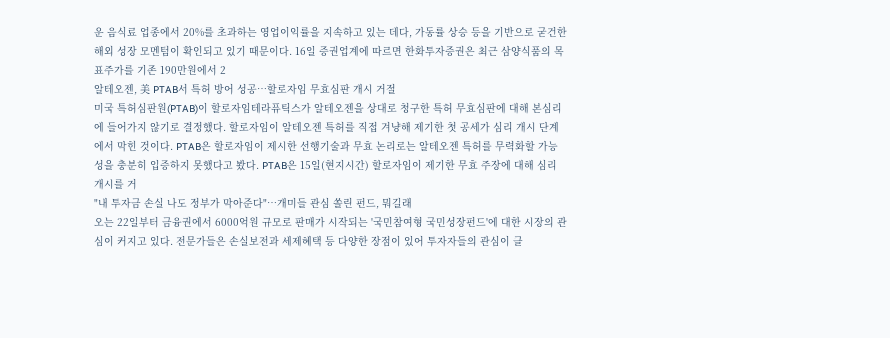운 음식료 업종에서 20%를 초과하는 영업이익률을 지속하고 있는 데다, 가동률 상승 등을 기반으로 굳건한 해외 성장 모멘텀이 확인되고 있기 때문이다. 16일 증권업계에 따르면 한화투자증권은 최근 삼양식품의 목표주가를 기존 190만원에서 2
알테오젠, 美 PTAB서 특허 방어 성공…할로자임 무효심판 개시 거절
미국 특허심판원(PTAB)이 할로자임테라퓨틱스가 알테오젠을 상대로 청구한 특허 무효심판에 대해 본심리에 들어가지 않기로 결정했다. 할로자임이 알테오젠 특허를 직접 겨냥해 제기한 첫 공세가 심리 개시 단계에서 막힌 것이다. PTAB은 할로자임이 제시한 선행기술과 무효 논리로는 알테오젠 특허를 무력화할 가능성을 충분히 입증하지 못했다고 봤다. PTAB은 15일(현지시간) 할로자임이 제기한 무효 주장에 대해 심리 개시를 거
"내 투자금 손실 나도 정부가 막아준다"…개미들 관심 쏠린 펀드, 뭐길래
오는 22일부터 금융권에서 6000억원 규모로 판매가 시작되는 '국민참여형 국민성장펀드'에 대한 시장의 관심이 커지고 있다. 전문가들은 손실보전과 세제혜택 등 다양한 장점이 있어 투자자들의 관심이 클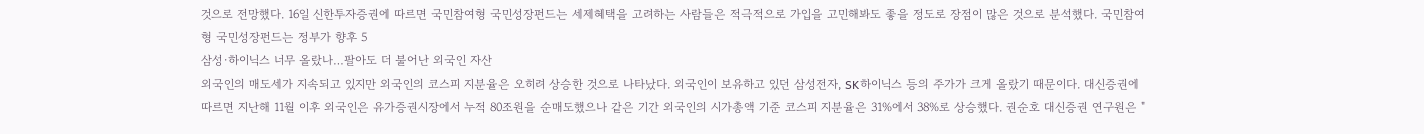것으로 전망했다. 16일 신한투자증권에 따르면 국민참여형 국민성장펀드는 세제혜택을 고려하는 사람들은 적극적으로 가입을 고민해봐도 좋을 정도로 장점이 많은 것으로 분석했다. 국민참여형 국민성장펀드는 정부가 향후 5
삼성·하이닉스 너무 올랐나…팔아도 더 불어난 외국인 자산
외국인의 매도세가 지속되고 있지만 외국인의 코스피 지분율은 오히려 상승한 것으로 나타났다. 외국인이 보유하고 있던 삼성전자, SK하이닉스 등의 주가가 크게 올랐기 때문이다. 대신증권에 따르면 지난해 11월 이후 외국인은 유가증권시장에서 누적 80조원을 순매도했으나 같은 기간 외국인의 시가총액 기준 코스피 지분율은 31%에서 38%로 상승했다. 권순호 대신증권 연구원은 "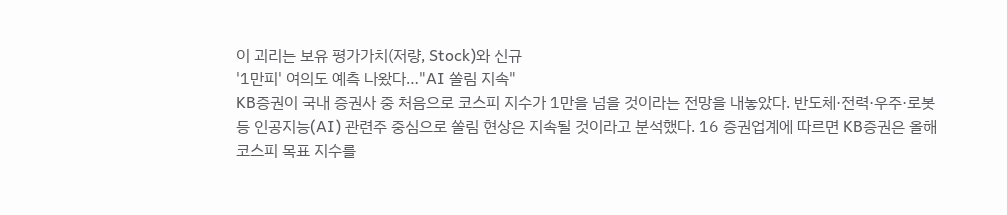이 괴리는 보유 평가가치(저량, Stock)와 신규
'1만피' 여의도 예측 나왔다…"AI 쏠림 지속"
KB증권이 국내 증권사 중 처음으로 코스피 지수가 1만을 넘을 것이라는 전망을 내놓았다. 반도체·전력·우주·로봇 등 인공지능(AI) 관련주 중심으로 쏠림 현상은 지속될 것이라고 분석했다. 16 증권업계에 따르면 KB증권은 올해 코스피 목표 지수를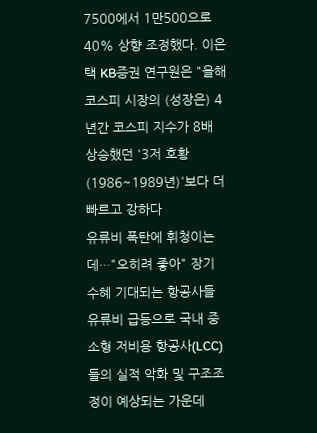7500에서 1만500으로 40% 상향 조정했다. 이은택 KB증권 연구원은 "올해 코스피 시장의 (성장은) 4년간 코스피 지수가 8배 상승했던 '3저 호황(1986~1989년)'보다 더 빠르고 강하다
유류비 폭탄에 휘청이는데…"오히려 좋아" 장기 수혜 기대되는 항공사들
유류비 급등으로 국내 중소형 저비용 항공사(LCC)들의 실적 악화 및 구조조정이 예상되는 가운데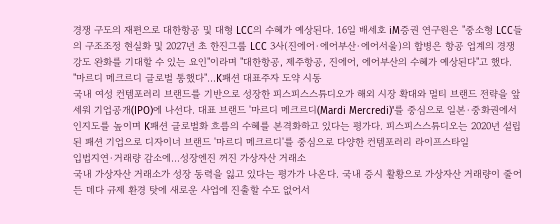경쟁 구도의 재편으로 대한항공 및 대형 LCC의 수혜가 예상된다. 16일 배세호 iM증권 연구원은 "중소형 LCC들의 구조조정 현실화 및 2027년 초 한진그룹 LCC 3사(진에어·에어부산·에어서울)의 합병은 항공 업계의 경쟁 강도 완화를 기대할 수 있는 요인"이라며 "대한항공, 제주항공, 진에어, 에어부산의 수혜가 예상된다"고 했다.
"마르디 메크르디 글로벌 통했다"…K패션 대표주자 도약 시동
국내 여성 컨템포러리 브랜드를 기반으로 성장한 피스피스스튜디오가 해외 시장 확대와 멀티 브랜드 전략을 앞세워 기업공개(IPO)에 나선다. 대표 브랜드 '마르디 메크르디(Mardi Mercredi)'를 중심으로 일본·중화권에서 인지도를 높이며 K패션 글로벌화 흐름의 수혜를 본격화하고 있다는 평가다. 피스피스스튜디오는 2020년 설립된 패션 기업으로 디자이너 브랜드 '마르디 메크르디'를 중심으로 다양한 컨템포러리 라이프스타일
입법지연·거래량 감소에…성장엔진 꺼진 가상자산 거래소
국내 가상자산 거래소가 성장 동력을 잃고 있다는 평가가 나온다. 국내 증시 활황으로 가상자산 거래량이 줄어든 데다 규제 환경 탓에 새로운 사업에 진출할 수도 없어서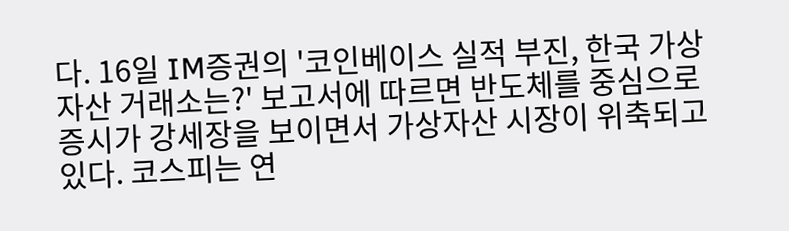다. 16일 IM증권의 '코인베이스 실적 부진, 한국 가상자산 거래소는?' 보고서에 따르면 반도체를 중심으로 증시가 강세장을 보이면서 가상자산 시장이 위축되고 있다. 코스피는 연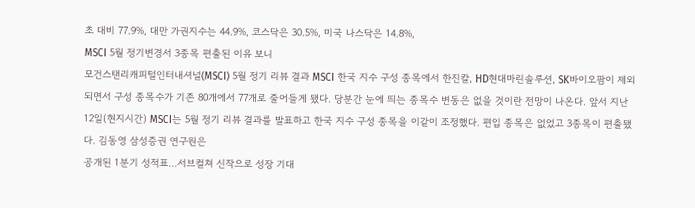초 대비 77.9%, 대만 가권지수는 44.9%, 코스닥은 30.5%, 미국 나스닥은 14.8%,
MSCI 5월 정기변경서 3종목 편출된 이유 보니
모건스탠리캐피털인터내셔널(MSCI) 5월 정기 리뷰 결과 MSCI 한국 지수 구성 종목에서 한진칼, HD현대마린솔루션, SK바이오팜이 제외되면서 구성 종목수가 기존 80개에서 77개로 줄어들게 됐다. 당분간 눈에 띄는 종목수 변동은 없을 것이란 전망이 나온다. 앞서 지난 12일(현지시간) MSCI는 5월 정기 리뷰 결과를 발표하고 한국 지수 구성 종목을 이같이 조정했다. 편입 종목은 없었고 3종목이 편출됐다. 김동영 삼성증권 연구원은
공개된 1분기 성적표…서브컬쳐 신작으로 성장 기대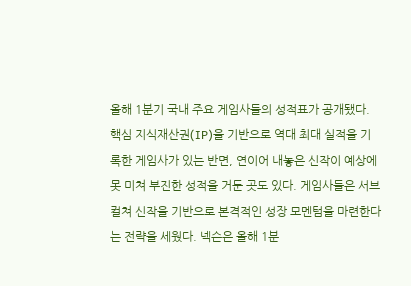올해 1분기 국내 주요 게임사들의 성적표가 공개됐다. 핵심 지식재산권(IP)을 기반으로 역대 최대 실적을 기록한 게임사가 있는 반면, 연이어 내놓은 신작이 예상에 못 미쳐 부진한 성적을 거둔 곳도 있다. 게임사들은 서브컬쳐 신작을 기반으로 본격적인 성장 모멘텀을 마련한다는 전략을 세웠다. 넥슨은 올해 1분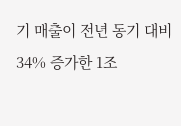기 매출이 전년 동기 대비 34% 증가한 1조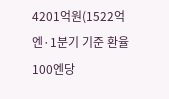4201억원(1522억엔·1분기 기준 환율 100엔당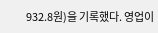932.8원)을 기록했다. 영업이